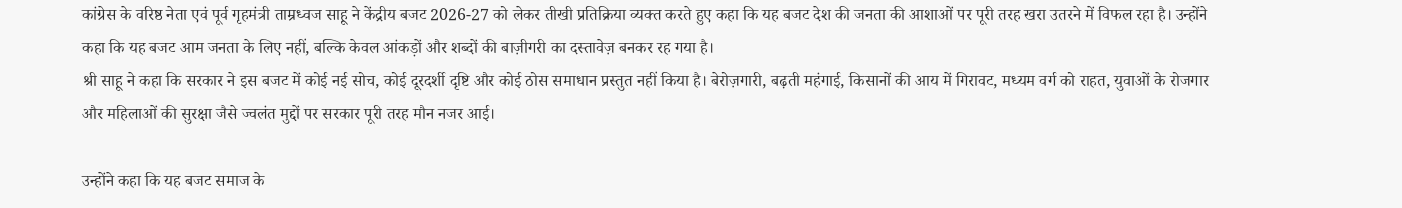कांग्रेस के वरिष्ठ नेता एवं पूर्व गृहमंत्री ताम्रध्वज साहू ने केंद्रीय बजट 2026-27 को लेकर तीखी प्रतिक्रिया व्यक्त करते हुए कहा कि यह बजट देश की जनता की आशाओं पर पूरी तरह खरा उतरने में विफल रहा है। उन्होंने कहा कि यह बजट आम जनता के लिए नहीं, बल्कि केवल आंकड़ों और शब्दों की बाज़ीगरी का दस्तावेज़ बनकर रह गया है।
श्री साहू ने कहा कि सरकार ने इस बजट में कोई नई सोच, कोई दूरदर्शी दृष्टि और कोई ठोस समाधान प्रस्तुत नहीं किया है। बेरोज़गारी, बढ़ती महंगाई, किसानों की आय में गिरावट, मध्यम वर्ग को राहत, युवाओं के रोजगार और महिलाओं की सुरक्षा जैसे ज्वलंत मुद्दों पर सरकार पूरी तरह मौन नजर आई।

उन्होंने कहा कि यह बजट समाज के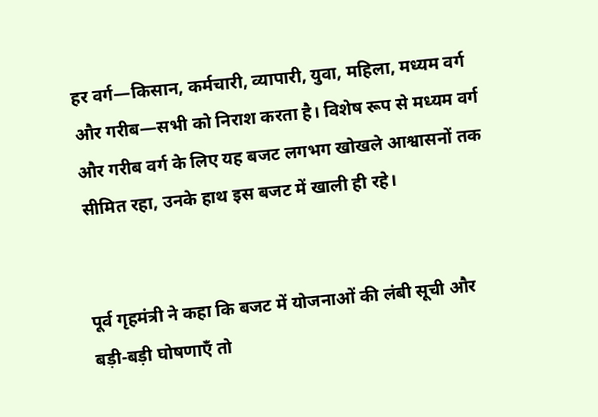हर वर्ग—किसान, कर्मचारी, व्यापारी, युवा, महिला, मध्यम वर्ग और गरीब—सभी को निराश करता है। विशेष रूप से मध्यम वर्ग और गरीब वर्ग के लिए यह बजट लगभग खोखले आश्वासनों तक सीमित रहा, उनके हाथ इस बजट में खाली ही रहे।


पूर्व गृहमंत्री ने कहा कि बजट में योजनाओं की लंबी सूची और बड़ी-बड़ी घोषणाएँ तो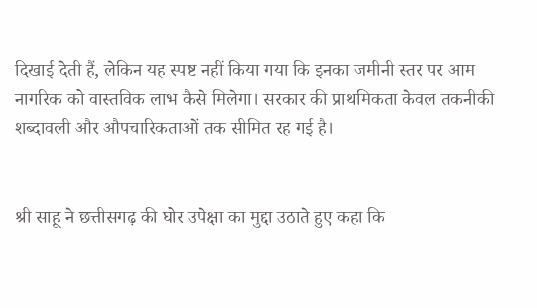दिखाई देती हैं, लेकिन यह स्पष्ट नहीं किया गया कि इनका जमीनी स्तर पर आम नागरिक को वास्तविक लाभ कैसे मिलेगा। सरकार की प्राथमिकता केवल तकनीकी शब्दावली और औपचारिकताओं तक सीमित रह गई है।


श्री साहू ने छत्तीसगढ़ की घोर उपेक्षा का मुद्दा उठाते हुए कहा कि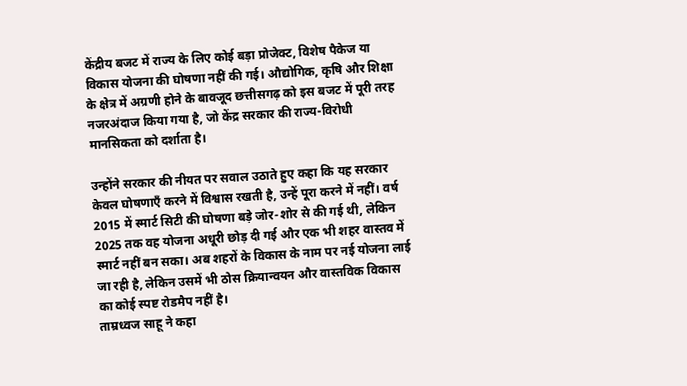केंद्रीय बजट में राज्य के लिए कोई बड़ा प्रोजेक्ट, विशेष पैकेज या विकास योजना की घोषणा नहीं की गई। औद्योगिक, कृषि और शिक्षा के क्षेत्र में अग्रणी होने के बावजूद छत्तीसगढ़ को इस बजट में पूरी तरह नजरअंदाज किया गया है, जो केंद्र सरकार की राज्य-विरोधी मानसिकता को दर्शाता है।

उन्होंने सरकार की नीयत पर सवाल उठाते हुए कहा कि यह सरकार केवल घोषणाएँ करने में विश्वास रखती है, उन्हें पूरा करने में नहीं। वर्ष 2015 में स्मार्ट सिटी की घोषणा बड़े जोर-शोर से की गई थी, लेकिन 2025 तक वह योजना अधूरी छोड़ दी गई और एक भी शहर वास्तव में स्मार्ट नहीं बन सका। अब शहरों के विकास के नाम पर नई योजना लाई जा रही है, लेकिन उसमें भी ठोस क्रियान्वयन और वास्तविक विकास का कोई स्पष्ट रोडमैप नहीं है।
ताम्रध्वज साहू ने कहा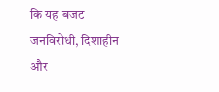कि यह बजट जनविरोधी, दिशाहीन और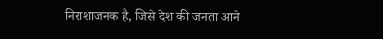निराशाजनक है, जिसे देश की जनता आने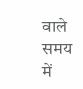वाले समय में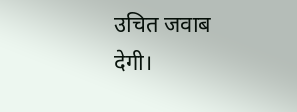उचित जवाब देगी।